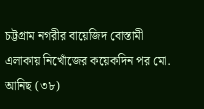চট্টগ্রাম নগরীর বায়েজিদ বোস্তামী এলাকায় নিখোঁজের কয়েকদিন পর মো. আনিছ (৩৮)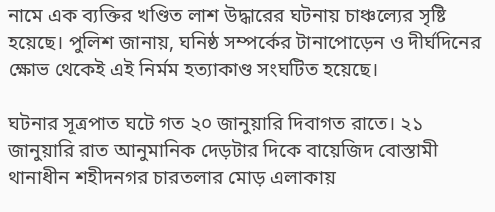নামে এক ব্যক্তির খণ্ডিত লাশ উদ্ধারের ঘটনায় চাঞ্চল্যের সৃষ্টি হয়েছে। পুলিশ জানায়, ঘনিষ্ঠ সম্পর্কের টানাপোড়েন ও দীর্ঘদিনের ক্ষোভ থেকেই এই নির্মম হত্যাকাণ্ড সংঘটিত হয়েছে।

ঘটনার সূত্রপাত ঘটে গত ২০ জানুয়ারি দিবাগত রাতে। ২১ জানুয়ারি রাত আনুমানিক দেড়টার দিকে বায়েজিদ বোস্তামী থানাধীন শহীদনগর চারতলার মোড় এলাকায়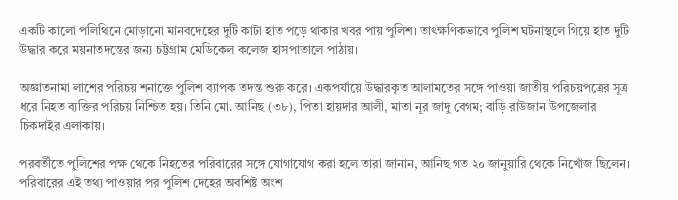একটি কালো পলিথিনে মোড়ানো মানবদেহের দুটি কাটা হাত পড়ে থাকার খবর পায় পুলিশ। তাৎক্ষণিকভাবে পুলিশ ঘটনাস্থলে গিয়ে হাত দুটি উদ্ধার করে ময়নাতদন্তের জন্য চট্টগ্রাম মেডিকেল কলেজ হাসপাতালে পাঠায়।

অজ্ঞাতনামা লাশের পরিচয় শনাক্তে পুলিশ ব্যাপক তদন্ত শুরু করে। একপর্যায়ে উদ্ধারকৃত আলামতের সঙ্গে পাওয়া জাতীয় পরিচয়পত্রের সূত্র ধরে নিহত ব্যক্তির পরিচয় নিশ্চিত হয়। তিনি মো. আনিছ (৩৮), পিতা হায়দার আলী, মাতা নূর জাদু বেগম; বাড়ি রাউজান উপজেলার চিকদাইর এলাকায়।

পরবর্তীতে পুলিশের পক্ষ থেকে নিহতের পরিবারের সঙ্গে যোগাযোগ করা হলে তারা জানান, আনিছ গত ২০ জানুয়ারি থেকে নিখোঁজ ছিলেন। পরিবারের এই তথ্য পাওয়ার পর পুলিশ দেহের অবশিষ্ট অংশ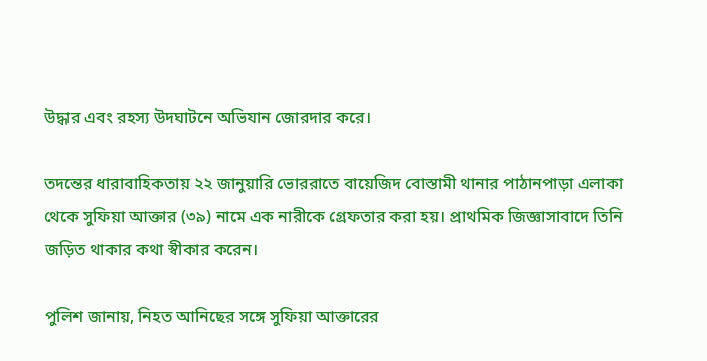উদ্ধার এবং রহস্য উদঘাটনে অভিযান জোরদার করে।

তদন্তের ধারাবাহিকতায় ২২ জানুয়ারি ভোররাতে বায়েজিদ বোস্তামী থানার পাঠানপাড়া এলাকা থেকে সুফিয়া আক্তার (৩৯) নামে এক নারীকে গ্রেফতার করা হয়। প্রাথমিক জিজ্ঞাসাবাদে তিনি জড়িত থাকার কথা স্বীকার করেন।

পুলিশ জানায়, নিহত আনিছের সঙ্গে সুফিয়া আক্তারের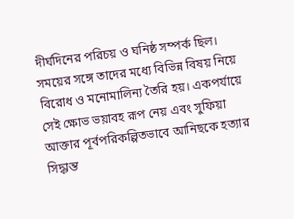দীর্ঘদিনের পরিচয় ও ঘনিষ্ঠ সম্পর্ক ছিল। সময়ের সঙ্গে তাদের মধ্যে বিভিন্ন বিষয় নিয়ে বিরোধ ও মনোমালিন্য তৈরি হয়। একপর্যায়ে সেই ক্ষোভ ভয়াবহ রূপ নেয় এবং সুফিয়া আক্তার পূর্বপরিকল্পিতভাবে আনিছকে হত্যার সিদ্ধান্ত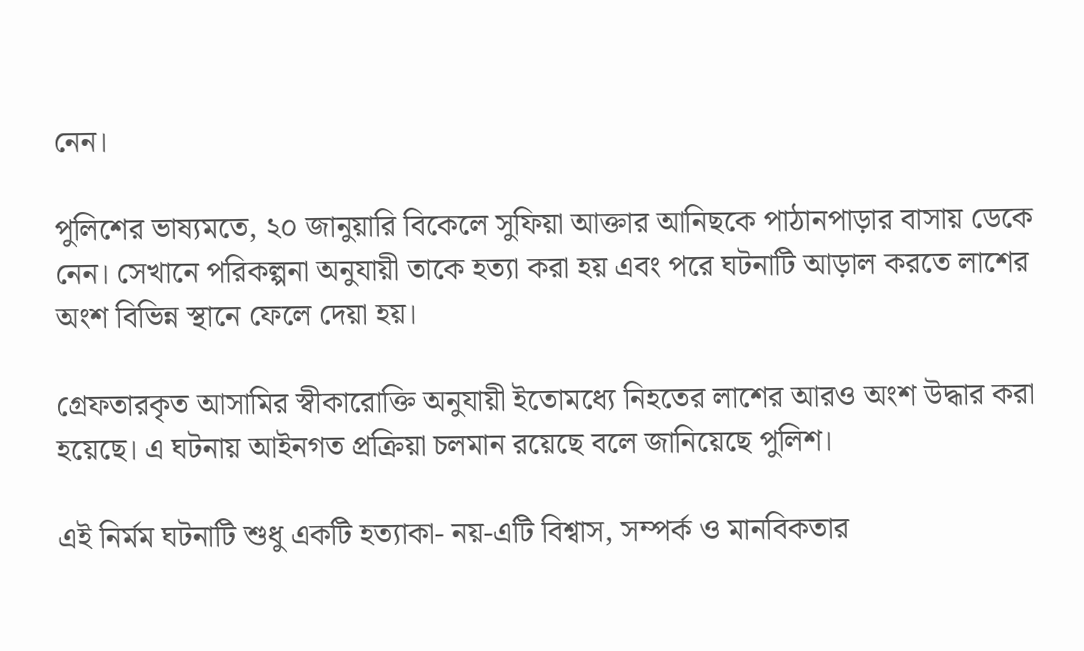নেন।

পুলিশের ভাষ্যমতে, ২০ জানুয়ারি বিকেলে সুফিয়া আক্তার আনিছকে পাঠানপাড়ার বাসায় ডেকে নেন। সেখানে পরিকল্পনা অনুযায়ী তাকে হত্যা করা হয় এবং পরে ঘটনাটি আড়াল করতে লাশের অংশ বিভিন্ন স্থানে ফেলে দেয়া হয়।

গ্রেফতারকৃত আসামির স্বীকারোক্তি অনুযায়ী ইতোমধ্যে নিহতের লাশের আরও অংশ উদ্ধার করা হয়েছে। এ ঘটনায় আইনগত প্রক্রিয়া চলমান রয়েছে বলে জানিয়েছে পুলিশ।

এই নির্মম ঘটনাটি শুধু একটি হত্যাকা- নয়-এটি বিশ্বাস, সম্পর্ক ও মানবিকতার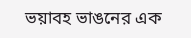ভয়াবহ ভাঙনের এক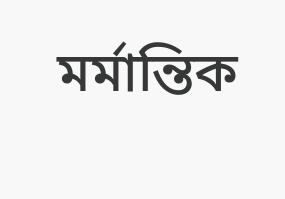মর্মান্তিক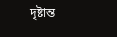দৃষ্টান্ত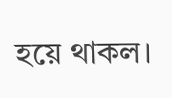হয়ে থাকল।